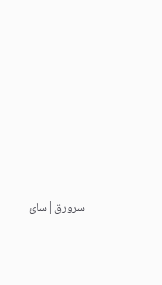سرورق|سائ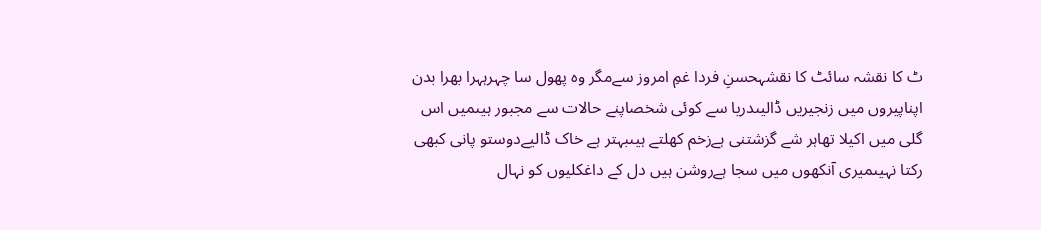ٹ کا نقشہ سائٹ کا نقشہحسنِ فردا غمِ امروز سےمگر وہ پھول سا چہرہہرا بھرا بدن اپناپیروں میں زنجیریں ڈالیںدریا سے کوئی شخصاپنے حالات سے مجبور ہیںمیں اس گلی میں اکیلا تھاہر شے گزشتنی ہےزخم کھلتے ہیںبہتر ہے خاک ڈالیےدوستو پانی کبھی رکتا نہیںمیری آنکھوں میں سجا ہےروشن ہیں دل کے داغکلیوں کو نہال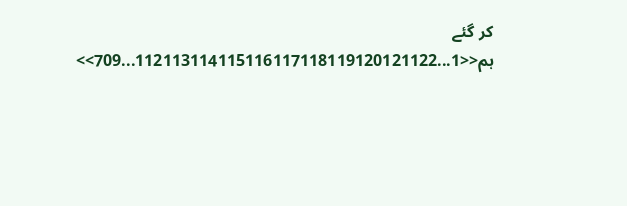کر گئے ہم<<1...112113114115116117118119120121122...709>>